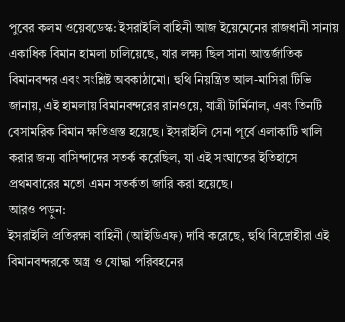পুবের কলম ওয়েবডেস্ক: ইসরাইলি বাহিনী আজ ইয়েমেনের রাজধানী সানায় একাধিক বিমান হামলা চালিয়েছে, যার লক্ষ্য ছিল সানা আন্তর্জাতিক বিমানবন্দর এবং সংশ্লিষ্ট অবকাঠামো। হুথি নিয়ন্ত্রিত আল-মাসিরা টিভি জানায়, এই হামলায় বিমানবন্দরের রানওয়ে, যাত্রী টার্মিনাল, এবং তিনটি বেসামরিক বিমান ক্ষতিগ্রস্ত হয়েছে। ইসরাইলি সেনা পূর্বে এলাকাটি খালি করার জন্য বাসিন্দাদের সতর্ক করেছিল, যা এই সংঘাতের ইতিহাসে প্রথমবারের মতো এমন সতর্কতা জারি করা হয়েছে।
আরও পড়ুন:
ইসরাইলি প্রতিরক্ষা বাহিনী (আইডিএফ) দাবি করেছে, হুথি বিদ্রোহীরা এই বিমানবন্দরকে অস্ত্র ও যোদ্ধা পরিবহনের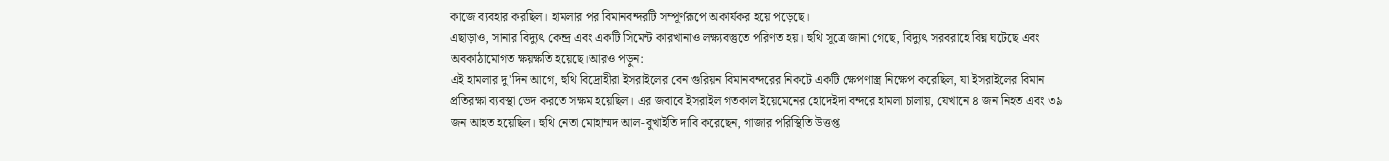কাজে ব্যবহার করছিল। হামলার পর বিমানবন্দরটি সম্পূর্ণরূপে অকার্যকর হয়ে পড়েছে।
এছাড়াও, সানার বিদ্যুৎ কেন্দ্র এবং একটি সিমেন্ট কারখানাও লক্ষ্যবস্তুতে পরিণত হয়। হুথি সূত্রে জানা গেছে, বিদ্যুৎ সরবরাহে বিঘ্ন ঘটেছে এবং অবকাঠামোগত ক্ষয়ক্ষতি হয়েছে।আরও পড়ুন:
এই হামলার দু'দিন আগে, হুথি বিদ্রোহীরা ইসরাইলের বেন গুরিয়ন বিমানবন্দরের নিকটে একটি ক্ষেপণাস্ত্র নিক্ষেপ করেছিল, যা ইসরাইলের বিমান প্রতিরক্ষা ব্যবস্থা ভেদ করতে সক্ষম হয়েছিল। এর জবাবে ইসরাইল গতকাল ইয়েমেনের হোদেইদা বন্দরে হামলা চালায়, যেখানে ৪ জন নিহত এবং ৩৯ জন আহত হয়েছিল। হুথি নেতা মোহাম্মদ আল-বুখাইতি দাবি করেছেন, গাজার পরিস্থিতি উত্তপ্ত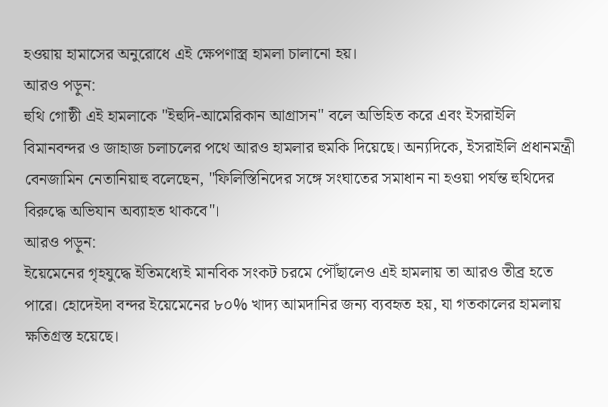হওয়ায় হামাসের অনুরোধে এই ক্ষেপণাস্ত্র হামলা চালানো হয়।
আরও পড়ুন:
হুথি গোষ্ঠী এই হামলাকে "ইহুদি-আমেরিকান আগ্রাসন" বলে অভিহিত করে এবং ইসরাইলি বিমানবন্দর ও জাহাজ চলাচলের পথে আরও হামলার হুমকি দিয়েছে। অন্যদিকে, ইসরাইলি প্রধানমন্ত্রী বেনজামিন নেতানিয়াহু বলেছেন, "ফিলিস্তিনিদের সঙ্গে সংঘাতের সমাধান না হওয়া পর্যন্ত হুথিদের বিরুদ্ধে অভিযান অব্যাহত থাকবে"।
আরও পড়ুন:
ইয়েমেনের গৃহযুদ্ধে ইতিমধ্যেই মানবিক সংকট চরমে পৌঁছালেও এই হামলায় তা আরও তীব্র হতে পারে। হোদেইদা বন্দর ইয়েমেনের ৮০% খাদ্য আমদানির জন্য ব্যবহৃত হয়, যা গতকালের হামলায় ক্ষতিগ্রস্ত হয়েছে।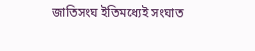জাতিসংঘ ইতিমধ্যেই সংঘাত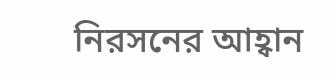নিরসনের আহ্বান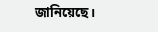জানিয়েছে।